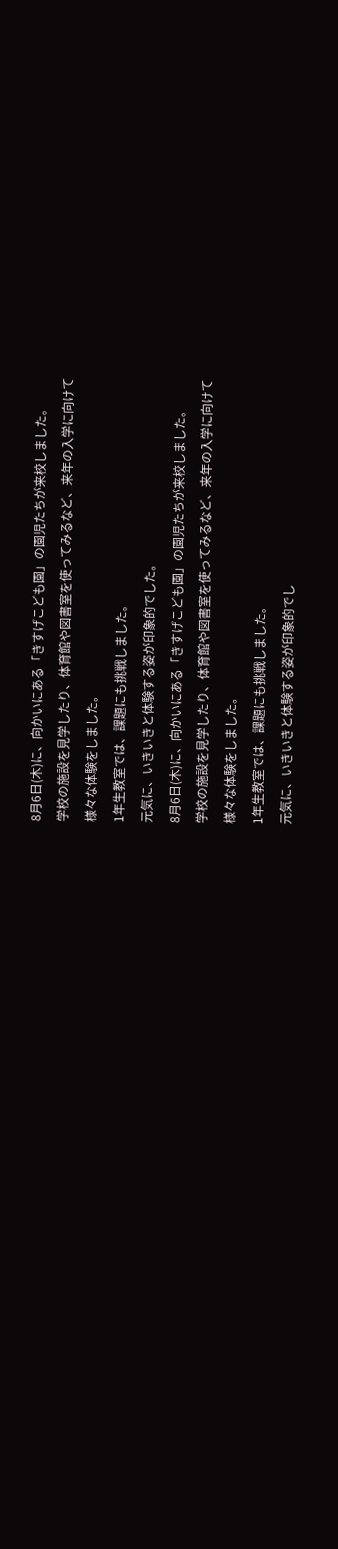8月6日(木)に、向かいにある「きすげこども園」の園児たちが来校しました。
学校の施設を見学したり、体育館や図書室を使ってみるなど、来年の入学に向けて
様々な体験をしました。
1年生教室では、課題にも挑戦しました。
元気に、いきいきと体験する姿が印象的でした。
8月6日(木)に、向かいにある「きすげこども園」の園児たちが来校しました。
学校の施設を見学したり、体育館や図書室を使ってみるなど、来年の入学に向けて
様々な体験をしました。
1年生教室では、課題にも挑戦しました。
元気に、いきいきと体験する姿が印象的でし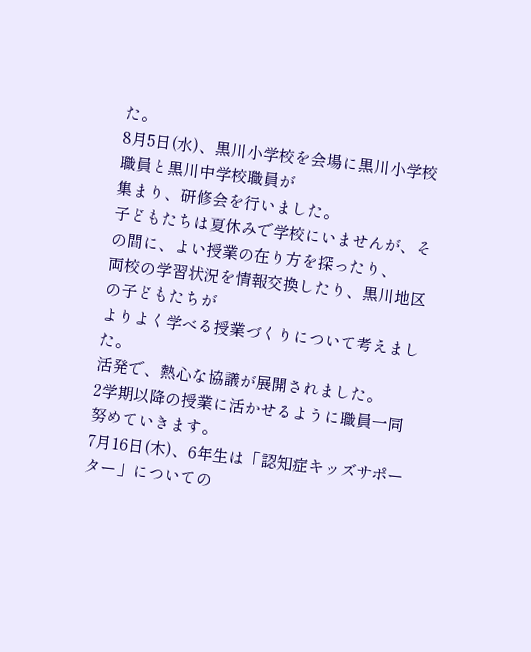た。
8月5日(水)、黒川小学校を会場に黒川小学校職員と黒川中学校職員が
集まり、研修会を行いました。
子どもたちは夏休みで学校にいませんが、その間に、よい授業の在り方を探ったり、
両校の学習状況を情報交換したり、黒川地区の子どもたちが
よりよく学べる授業づくりについて考えました。
活発で、熱心な協議が展開されました。
2学期以降の授業に活かせるように職員一同努めていきます。
7月16日(木)、6年生は「認知症キッズサポーター」についての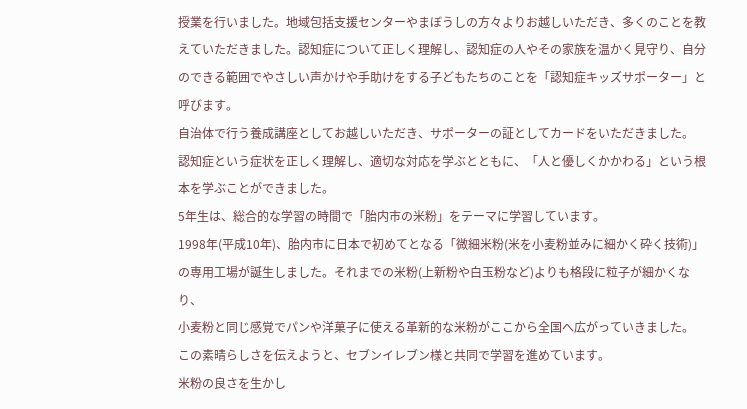授業を行いました。地域包括支援センターやまぼうしの方々よりお越しいただき、多くのことを教えていただきました。認知症について正しく理解し、認知症の人やその家族を温かく見守り、自分のできる範囲でやさしい声かけや手助けをする子どもたちのことを「認知症キッズサポーター」と呼びます。
自治体で行う養成講座としてお越しいただき、サポーターの証としてカードをいただきました。
認知症という症状を正しく理解し、適切な対応を学ぶとともに、「人と優しくかかわる」という根本を学ぶことができました。
5年生は、総合的な学習の時間で「胎内市の米粉」をテーマに学習しています。
1998年(平成10年)、胎内市に日本で初めてとなる「微細米粉(米を小麦粉並みに細かく砕く技術)」
の専用工場が誕生しました。それまでの米粉(上新粉や白玉粉など)よりも格段に粒子が細かくなり、
小麦粉と同じ感覚でパンや洋菓子に使える革新的な米粉がここから全国へ広がっていきました。
この素晴らしさを伝えようと、セブンイレブン様と共同で学習を進めています。
米粉の良さを生かし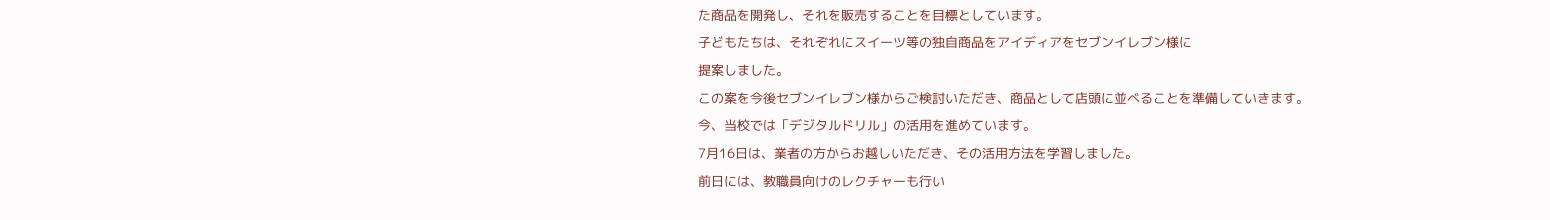た商品を開発し、それを販売することを目標としています。
子どもたちは、それぞれにスイーツ等の独自商品をアイディアをセブンイレブン様に
提案しました。
この案を今後セブンイレブン様からご検討いただき、商品として店頭に並べることを準備していきます。
今、当校では「デジタルドリル」の活用を進めています。
7月16日は、業者の方からお越しいただき、その活用方法を学習しました。
前日には、教職員向けのレクチャーも行い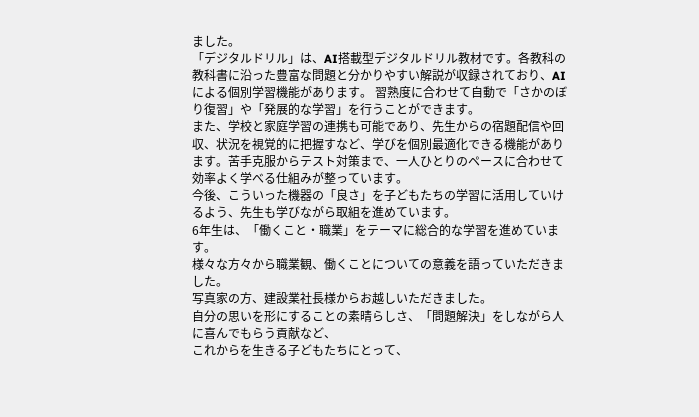ました。
「デジタルドリル」は、AI搭載型デジタルドリル教材です。各教科の教科書に沿った豊富な問題と分かりやすい解説が収録されており、AIによる個別学習機能があります。 習熟度に合わせて自動で「さかのぼり復習」や「発展的な学習」を行うことができます。
また、学校と家庭学習の連携も可能であり、先生からの宿題配信や回収、状況を視覚的に把握すなど、学びを個別最適化できる機能があります。苦手克服からテスト対策まで、一人ひとりのペースに合わせて効率よく学べる仕組みが整っています。
今後、こういった機器の「良さ」を子どもたちの学習に活用していけるよう、先生も学びながら取組を進めています。
6年生は、「働くこと・職業」をテーマに総合的な学習を進めています。
様々な方々から職業観、働くことについての意義を語っていただきました。
写真家の方、建設業社長様からお越しいただきました。
自分の思いを形にすることの素晴らしさ、「問題解決」をしながら人に喜んでもらう貢献など、
これからを生きる子どもたちにとって、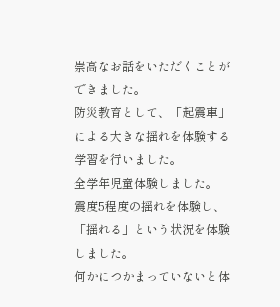崇高なお話をいただくことができました。
防災教育として、「起震車」による大きな揺れを体験する学習を行いました。
全学年児童体験しました。
震度5程度の揺れを体験し、「揺れる」という状況を体験しました。
何かにつかまっていないと体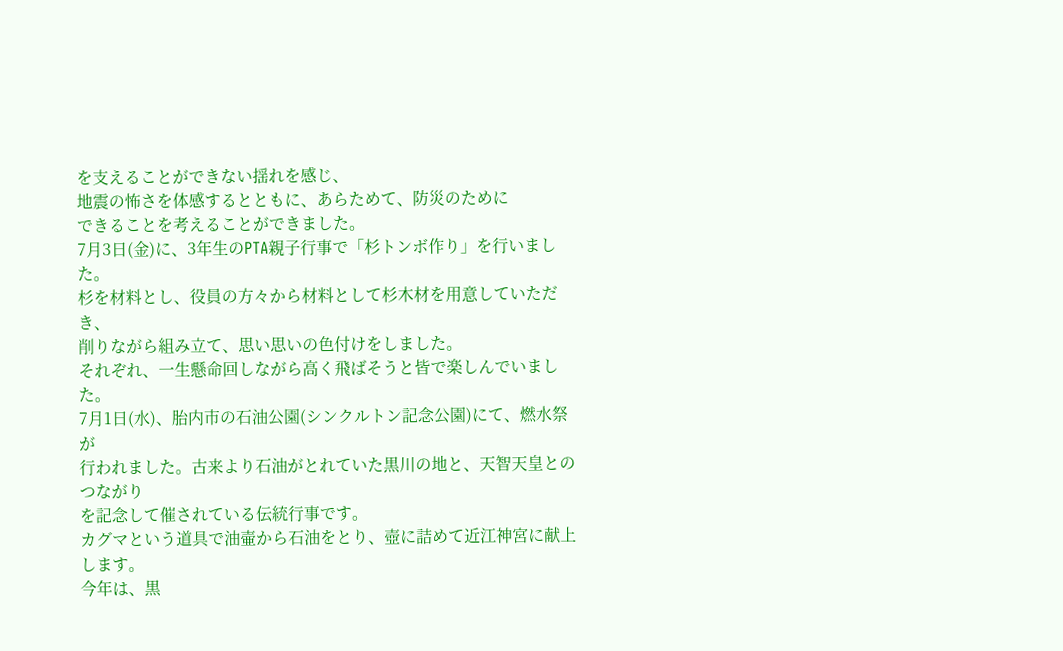を支えることができない揺れを感じ、
地震の怖さを体感するとともに、あらためて、防災のために
できることを考えることができました。
7月3日(金)に、3年生のPTA親子行事で「杉トンボ作り」を行いました。
杉を材料とし、役員の方々から材料として杉木材を用意していただき、
削りながら組み立て、思い思いの色付けをしました。
それぞれ、一生懸命回しながら高く飛ばそうと皆で楽しんでいました。
7月1日(水)、胎内市の石油公園(シンクルトン記念公園)にて、燃水祭が
行われました。古来より石油がとれていた黒川の地と、天智天皇とのつながり
を記念して催されている伝統行事です。
カグマという道具で油壷から石油をとり、壺に詰めて近江神宮に献上します。
今年は、黒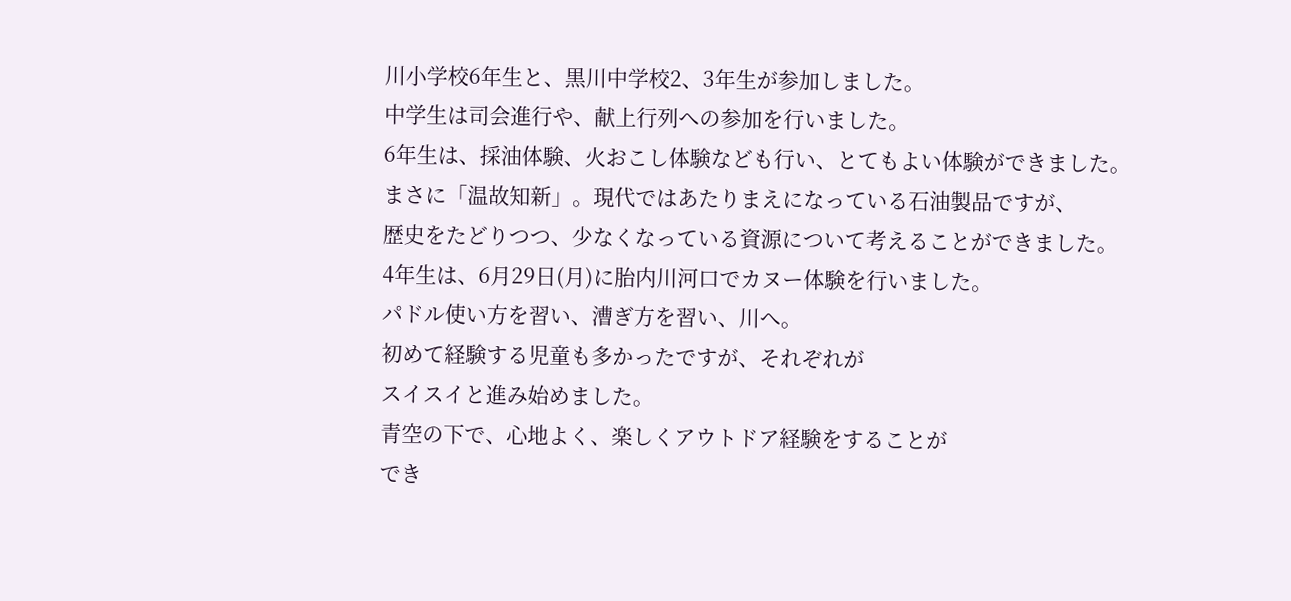川小学校6年生と、黒川中学校2、3年生が参加しました。
中学生は司会進行や、献上行列への参加を行いました。
6年生は、採油体験、火おこし体験なども行い、とてもよい体験ができました。
まさに「温故知新」。現代ではあたりまえになっている石油製品ですが、
歴史をたどりつつ、少なくなっている資源について考えることができました。
4年生は、6月29日(月)に胎内川河口でカヌー体験を行いました。
パドル使い方を習い、漕ぎ方を習い、川へ。
初めて経験する児童も多かったですが、それぞれが
スイスイと進み始めました。
青空の下で、心地よく、楽しくアウトドア経験をすることが
でき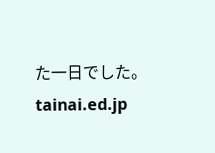た一日でした。
tainai.ed.jp